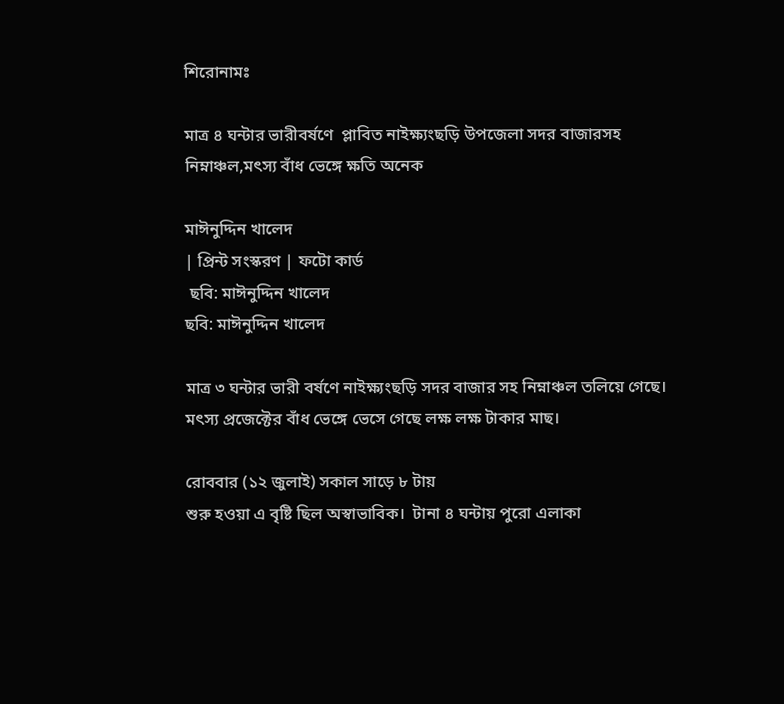শিরোনামঃ

মাত্র ৪ ঘন্টার ভারীবর্ষণে  প্লাবিত নাইক্ষ্যংছড়ি উপজেলা সদর বাজারসহ নিম্নাঞ্চল,মৎস্য বাঁধ ভেঙ্গে ক্ষতি অনেক

মাঈনুদ্দিন খালেদ
| প্রিন্ট সংস্করণ | ফটো কার্ড
 ছবি: মাঈনুদ্দিন খালেদ
ছবি: মাঈনুদ্দিন খালেদ

মাত্র ৩ ঘন্টার ভারী বর্ষণে নাইক্ষ্যংছড়ি সদর বাজার সহ নিম্নাঞ্চল তলিয়ে গেছে।
মৎস্য প্রজেক্টের বাঁধ ভেঙ্গে ভেসে গেছে লক্ষ লক্ষ টাকার মাছ।

রোববার (১২ জুলাই) সকাল সাড়ে ৮ টায়
শুরু হওয়া এ বৃষ্টি ছিল অস্বাভাবিক।  টানা ৪ ঘন্টায় পুরো এলাকা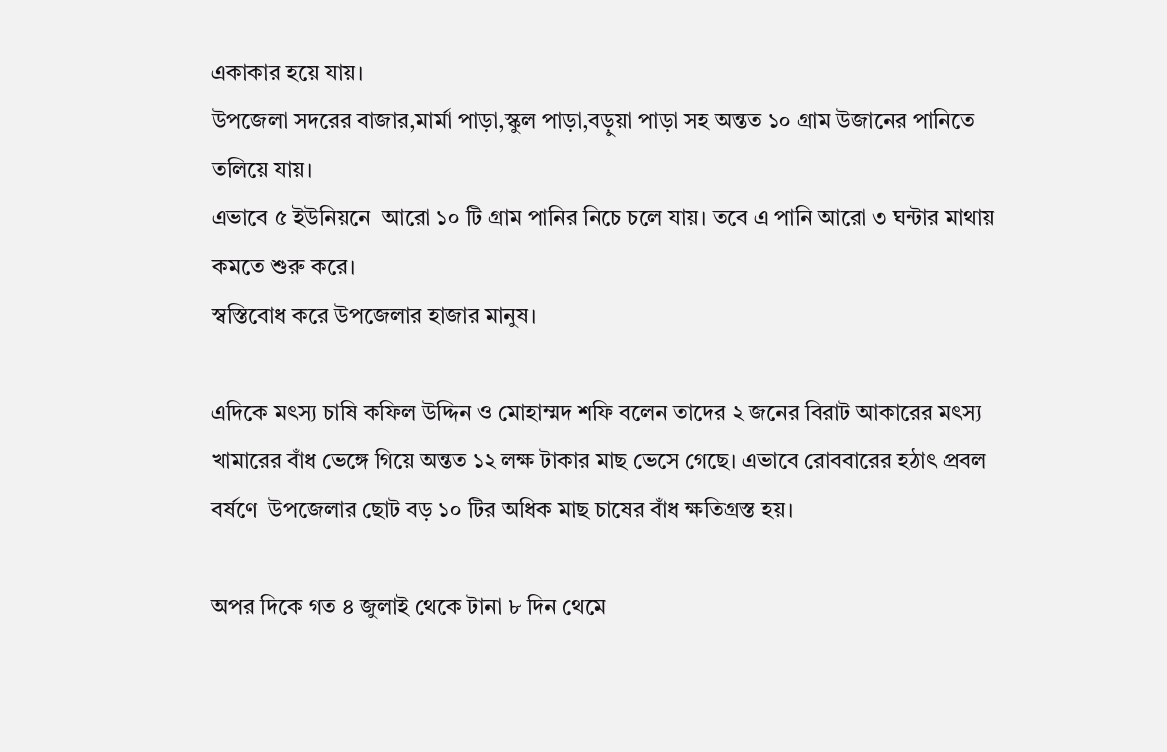একাকার হয়ে যায়।
উপজেলা সদরের বাজার,মার্মা পাড়া,স্কুল পাড়া,বড়ুয়া পাড়া সহ অন্তত ১০ গ্রাম উজানের পানিতে তলিয়ে যায়।
এভাবে ৫ ইউনিয়নে  আরো ১০ টি গ্রাম পানির নিচে চলে যায়। তবে এ পানি আরো ৩ ঘন্টার মাথায় কমতে শুরু করে।
স্বস্তিবোধ করে উপজেলার হাজার মানুষ।

এদিকে মৎস্য চাষি কফিল উদ্দিন ও মোহাম্মদ শফি বলেন তাদের ২ জনের বিরাট আকারের মৎস্য খামারের বাঁধ ভেঙ্গে গিয়ে অন্তত ১২ লক্ষ টাকার মাছ ভেসে গেছে। এভাবে রোববারের হঠাৎ প্রবল বর্ষণে  উপজেলার ছোট বড় ১০ টির অধিক মাছ চাষের বাঁধ ক্ষতিগ্রস্ত হয়।

অপর দিকে গত ৪ জুলাই থেকে টানা ৮ দিন থেমে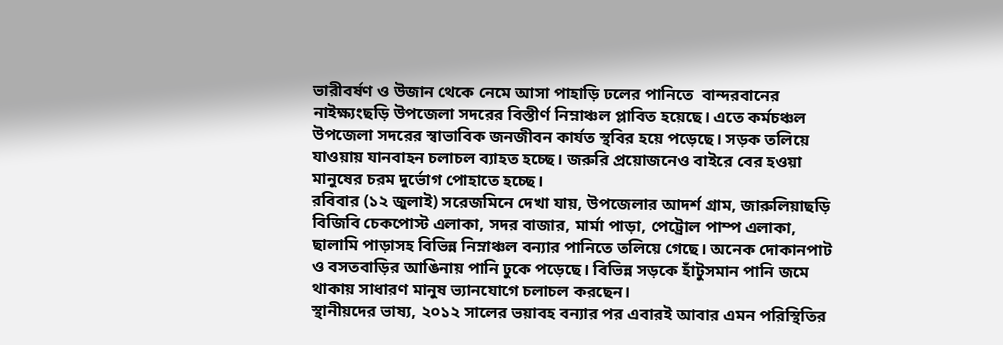ভারীবর্ষণ ও উজান থেকে নেমে আসা পাহাড়ি ঢলের পানিতে  বান্দরবানের নাইক্ষ্যংছড়ি উপজেলা সদরের বিস্তীর্ণ নিম্নাঞ্চল প্লাবিত হয়েছে। এতে কর্মচঞ্চল উপজেলা সদরের স্বাভাবিক জনজীবন কার্যত স্থবির হয়ে পড়েছে। সড়ক তলিয়ে যাওয়ায় যানবাহন চলাচল ব্যাহত হচ্ছে। জরুরি প্রয়োজনেও বাইরে বের হওয়া মানুষের চরম দুর্ভোগ পোহাতে হচ্ছে।
রবিবার (১২ জুলাই) সরেজমিনে দেখা যায়, উপজেলার আদর্শ গ্রাম, জারুলিয়াছড়ি বিজিবি চেকপোস্ট এলাকা, সদর বাজার, মার্মা পাড়া, পেট্রোল পাম্প এলাকা, ছালামি পাড়াসহ বিভিন্ন নিম্নাঞ্চল বন্যার পানিতে তলিয়ে গেছে। অনেক দোকানপাট ও বসতবাড়ির আঙিনায় পানি ঢুকে পড়েছে। বিভিন্ন সড়কে হাঁটুসমান পানি জমে থাকায় সাধারণ মানুষ ভ্যানযোগে চলাচল করছেন।
স্থানীয়দের ভাষ্য, ২০১২ সালের ভয়াবহ বন্যার পর এবারই আবার এমন পরিস্থিতির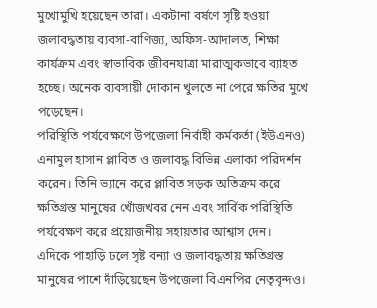মুখোমুখি হয়েছেন তারা। একটানা বর্ষণে সৃষ্টি হওয়া জলাবদ্ধতায় ব্যবসা-বাণিজ্য, অফিস-আদালত, শিক্ষা কার্যক্রম এবং স্বাভাবিক জীবনযাত্রা মারাত্মকভাবে ব্যাহত হচ্ছে। অনেক ব্যবসায়ী দোকান খুলতে না পেরে ক্ষতির মুখে পড়েছেন।
পরিস্থিতি পর্যবেক্ষণে উপজেলা নির্বাহী কর্মকর্তা (ইউএনও) এনামুল হাসান প্লাবিত ও জলাবদ্ধ বিভিন্ন এলাকা পরিদর্শন করেন। তিনি ভ্যানে করে প্লাবিত সড়ক অতিক্রম করে ক্ষতিগ্রস্ত মানুষের খোঁজখবর নেন এবং সার্বিক পরিস্থিতি পর্যবেক্ষণ করে প্রয়োজনীয় সহায়তার আশ্বাস দেন।
এদিকে পাহাড়ি ঢলে সৃষ্ট বন্যা ও জলাবদ্ধতায় ক্ষতিগ্রস্ত মানুষের পাশে দাঁড়িয়েছেন উপজেলা বিএনপির নেতৃবৃন্দও।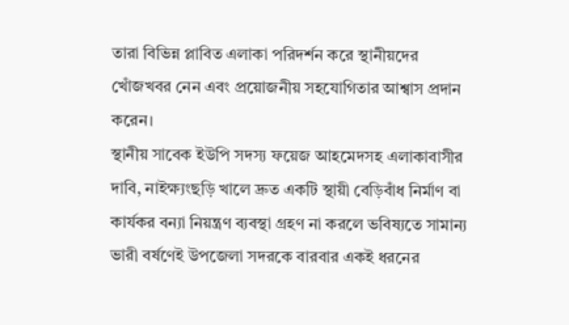তারা বিভিন্ন প্লাবিত এলাকা পরিদর্শন করে স্থানীয়দের খোঁজখবর নেন এবং প্রয়োজনীয় সহযোগিতার আশ্বাস প্রদান করেন।
স্থানীয় সাবেক ইউপি সদস্য ফয়েজ আহমেদসহ এলাকাবাসীর দাবি, নাইক্ষ্যংছড়ি খালে দ্রুত একটি স্থায়ী বেড়িবাঁধ নির্মাণ বা কার্যকর বন্যা নিয়ন্ত্রণ ব্যবস্থা গ্রহণ না করলে ভবিষ্যতে সামান্য ভারী বর্ষণেই উপজেলা সদরকে বারবার একই ধরনের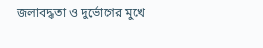জলাবদ্ধতা ও দুর্ভোগের মুখে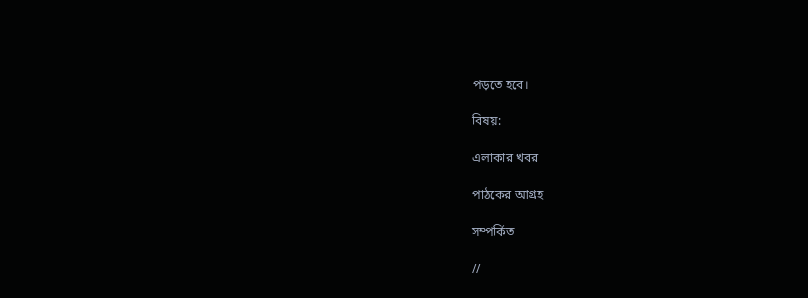পড়তে হবে।

বিষয়:

এলাকার খবর

পাঠকের আগ্রহ

সম্পর্কিত

//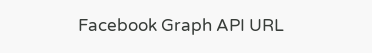Facebook Graph API URL